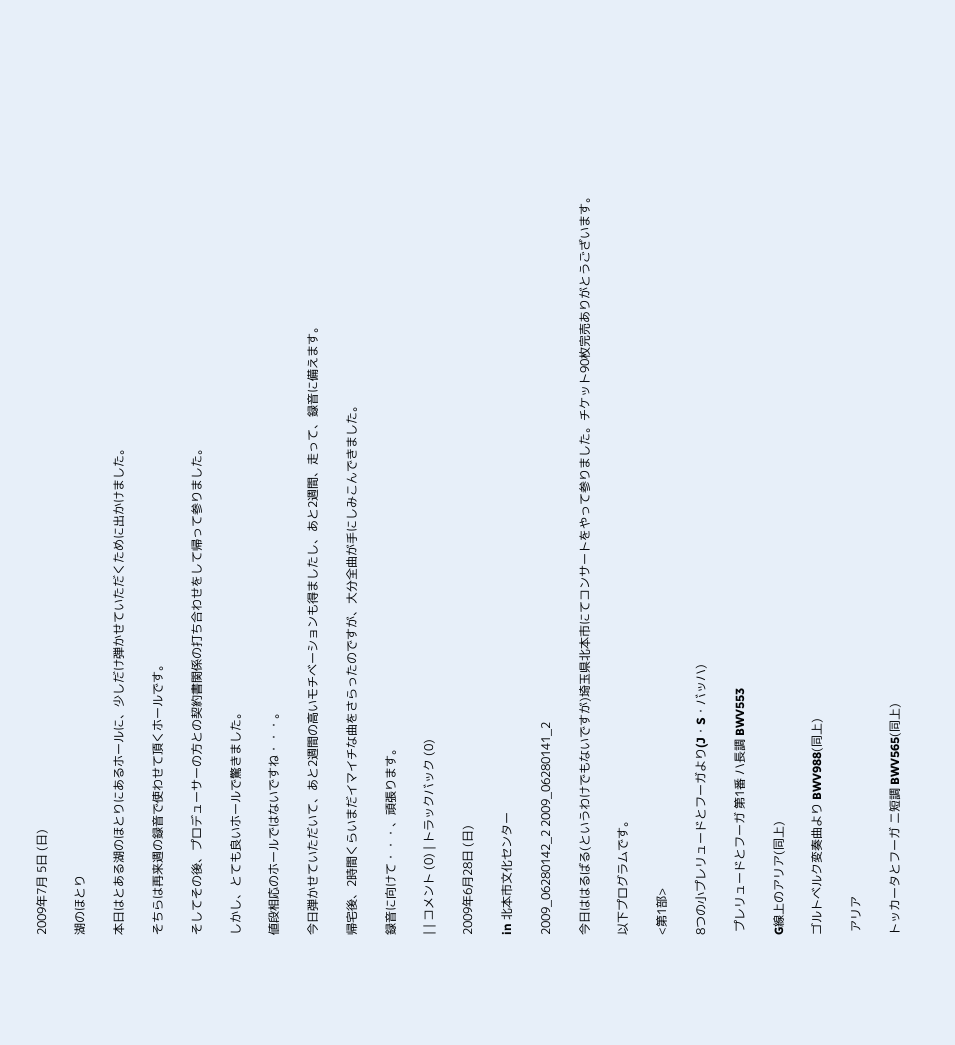2009年7月 5日 (日)

湖のほとり

本日はとある湖のほとりにあるホールに、少しだけ弾かせていただくために出かけました。

そちらは再来週の録音で使わせて頂くホールです。

そしてその後、プロデューサーの方との契約書関係の打ち合わせをして帰って参りました。

しかし、とても良いホールで驚きました。

値段相応のホールではないですね・・・。

今日弾かせていただいて、あと2週間の高いモチベーションも得ましたし、あと2週間、走って、録音に備えます。

帰宅後、2時間くらいまだイマイチな曲をさらったのですが、大分全曲が手にしみこんできました。

録音に向けて・・・、頑張ります。

| | コメント (0) | トラックバック (0)

2009年6月28日 (日)

in 北本市文化センター

2009_06280142_2 2009_06280141_2

今日ははるばる(というわけでもないですが)埼玉県北本市にてコンサートをやって参りました。チケット90枚完売ありがとうございます。

以下プログラムです。

<第1部>

8つの小プレリュードとフーガより(J・S・バッハ)

 プレリュードとフーガ 第1番 ハ長調 BWV553

G線上のアリア(同上)

ゴルトベルク変奏曲より BWV988(同上)

 アリア

トッカータとフーガ ニ短調 BWV565(同上)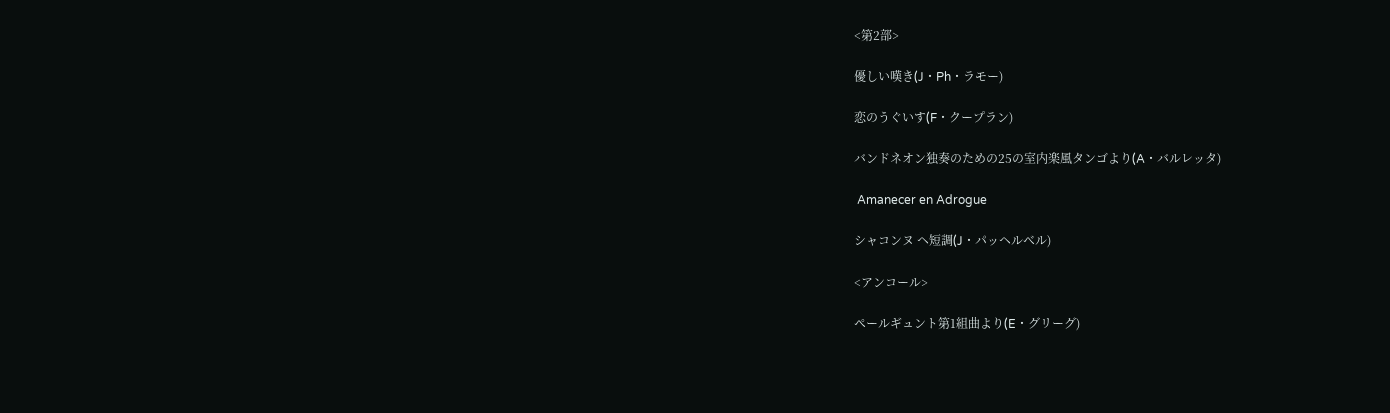<第2部>

優しい嘆き(J・Ph・ラモー)

恋のうぐいす(F・クープラン)

バンドネオン独奏のための25の室内楽風タンゴより(A・バルレッタ)

 Amanecer en Adrogue

シャコンヌ ヘ短調(J・パッヘルベル)

<アンコール>

ペールギュント第1組曲より(E・グリーグ)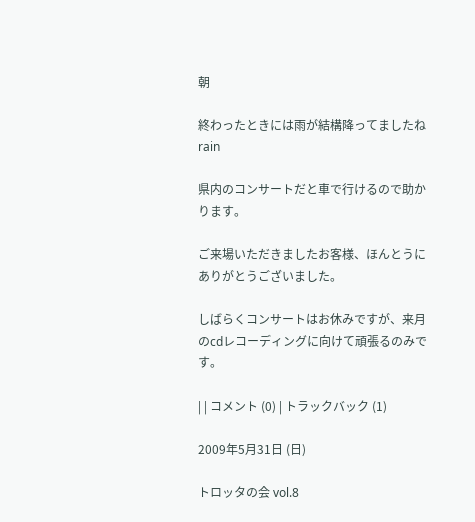朝

終わったときには雨が結構降ってましたねrain

県内のコンサートだと車で行けるので助かります。

ご来場いただきましたお客様、ほんとうにありがとうございました。

しばらくコンサートはお休みですが、来月のcdレコーディングに向けて頑張るのみです。

| | コメント (0) | トラックバック (1)

2009年5月31日 (日)

トロッタの会 vol.8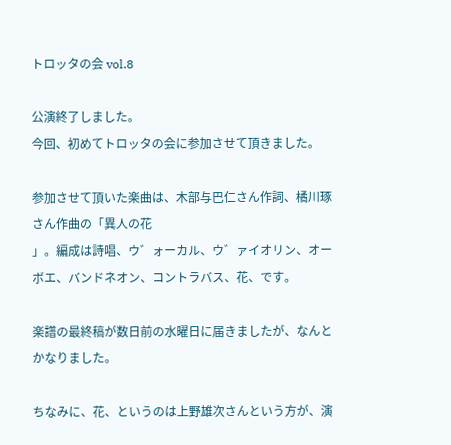トロッタの会 vol.8

公演終了しました。
今回、初めてトロッタの会に参加させて頂きました。

参加させて頂いた楽曲は、木部与巴仁さん作詞、橘川琢さん作曲の「異人の花
」。編成は詩唱、ウ゛ォーカル、ウ゛ァイオリン、オーボエ、バンドネオン、コントラバス、花、です。

楽譜の最終稿が数日前の水曜日に届きましたが、なんとかなりました。

ちなみに、花、というのは上野雄次さんという方が、演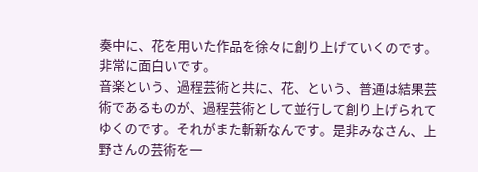奏中に、花を用いた作品を徐々に創り上げていくのです。非常に面白いです。
音楽という、過程芸術と共に、花、という、普通は結果芸術であるものが、過程芸術として並行して創り上げられてゆくのです。それがまた斬新なんです。是非みなさん、上野さんの芸術を一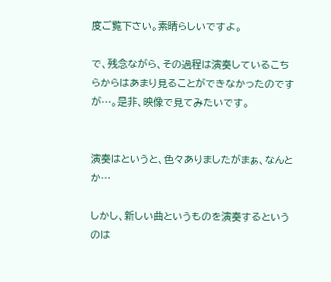度ご覧下さい。素晴らしいですよ。

で、残念ながら、その過程は演奏しているこちらからはあまり見ることができなかったのですが…。是非、映像で見てみたいです。


演奏はというと、色々ありましたがまぁ、なんとか…

しかし、新しい曲というものを演奏するというのは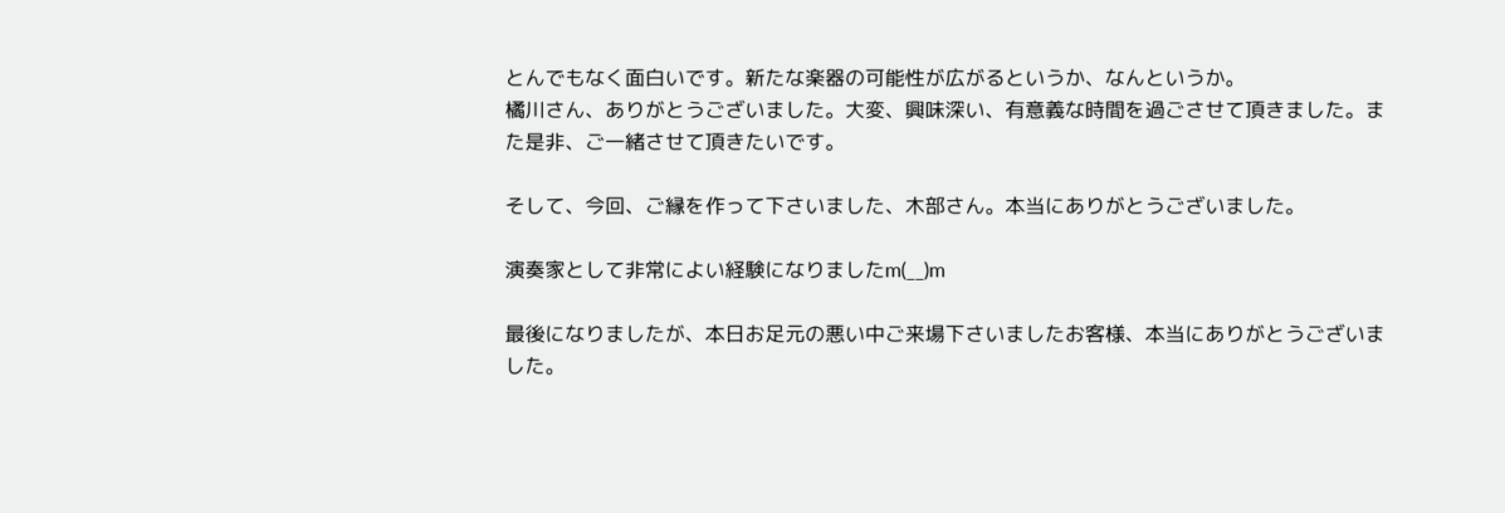とんでもなく面白いです。新たな楽器の可能性が広がるというか、なんというか。
橘川さん、ありがとうございました。大変、興味深い、有意義な時間を過ごさせて頂きました。また是非、ご一緒させて頂きたいです。

そして、今回、ご縁を作って下さいました、木部さん。本当にありがとうございました。

演奏家として非常によい経験になりましたm(__)m

最後になりましたが、本日お足元の悪い中ご来場下さいましたお客様、本当にありがとうございました。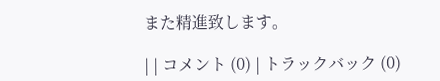また精進致します。

| | コメント (0) | トラックバック (0)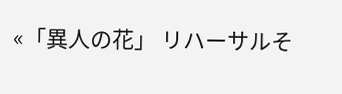«「異人の花」 リハーサルそ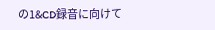の1&CD録音に向けて